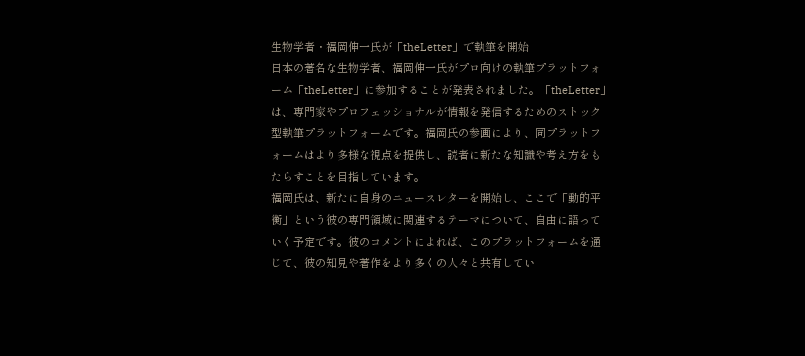生物学者・福岡伸一氏が「theLetter」で執筆を開始
日本の著名な生物学者、福岡伸一氏がプロ向けの執筆プラットフォーム「theLetter」に参加することが発表されました。「theLetter」は、専門家やプロフェッショナルが情報を発信するためのストック型執筆プラットフォームです。福岡氏の参画により、同プラットフォームはより多様な視点を提供し、読者に新たな知識や考え方をもたらすことを目指しています。
福岡氏は、新たに自身のニュースレターを開始し、ここで「動的平衡」という彼の専門領域に関連するテーマについて、自由に語っていく予定です。彼のコメントによれば、このプラットフォームを通じて、彼の知見や著作をより多くの人々と共有してい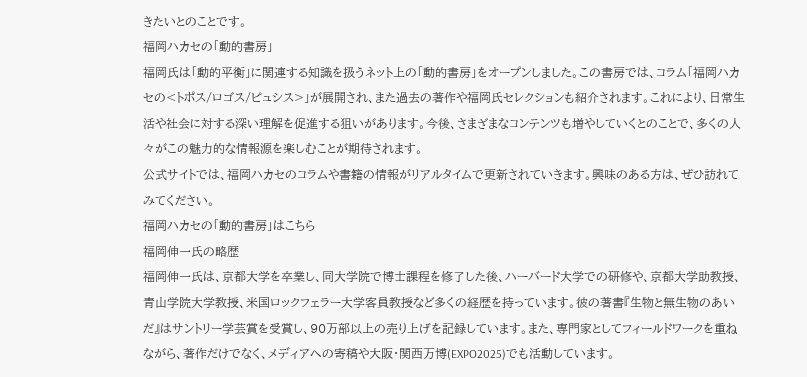きたいとのことです。
福岡ハカセの「動的書房」
福岡氏は「動的平衡」に関連する知識を扱うネット上の「動的書房」をオープンしました。この書房では、コラム「福岡ハカセの<トポス/ロゴス/ピュシス>」が展開され、また過去の著作や福岡氏セレクションも紹介されます。これにより、日常生活や社会に対する深い理解を促進する狙いがあります。今後、さまざまなコンテンツも増やしていくとのことで、多くの人々がこの魅力的な情報源を楽しむことが期待されます。
公式サイトでは、福岡ハカセのコラムや書籍の情報がリアルタイムで更新されていきます。興味のある方は、ぜひ訪れてみてください。
福岡ハカセの「動的書房」はこちら
福岡伸一氏の略歴
福岡伸一氏は、京都大学を卒業し、同大学院で博士課程を修了した後、ハーバード大学での研修や、京都大学助教授、青山学院大学教授、米国ロックフェラー大学客員教授など多くの経歴を持っています。彼の著書『生物と無生物のあいだ』はサントリー学芸賞を受賞し、90万部以上の売り上げを記録しています。また、専門家としてフィールドワークを重ねながら、著作だけでなく、メディアへの寄稿や大阪・関西万博(EXPO2025)でも活動しています。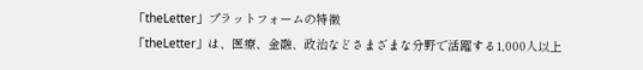「theLetter」プラットフォームの特徴
「theLetter」は、医療、金融、政治などさまざまな分野で活躍する1,000人以上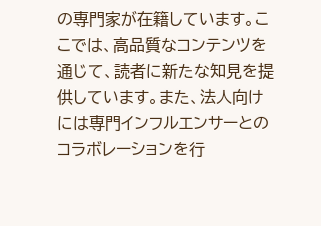の専門家が在籍しています。ここでは、高品質なコンテンツを通じて、読者に新たな知見を提供しています。また、法人向けには専門インフルエンサーとのコラボレーションを行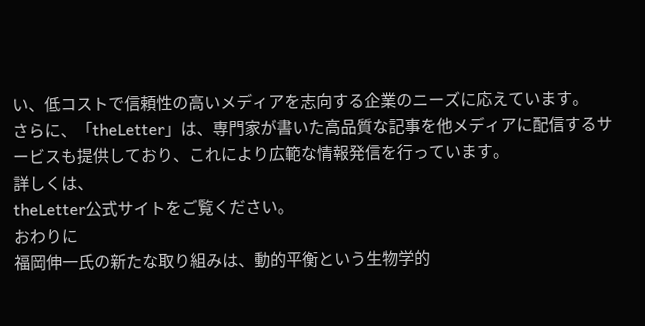い、低コストで信頼性の高いメディアを志向する企業のニーズに応えています。
さらに、「theLetter」は、専門家が書いた高品質な記事を他メディアに配信するサービスも提供しており、これにより広範な情報発信を行っています。
詳しくは、
theLetter公式サイトをご覧ください。
おわりに
福岡伸一氏の新たな取り組みは、動的平衡という生物学的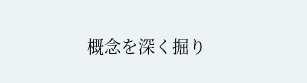概念を深く掘り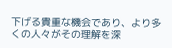下げる貴重な機会であり、より多くの人々がその理解を深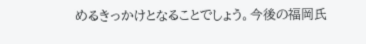めるきっかけとなることでしょう。今後の福岡氏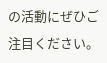の活動にぜひご注目ください。